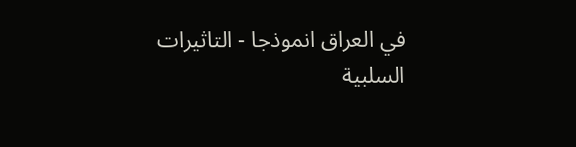في العراق انموذجا - التاثيرات السلبية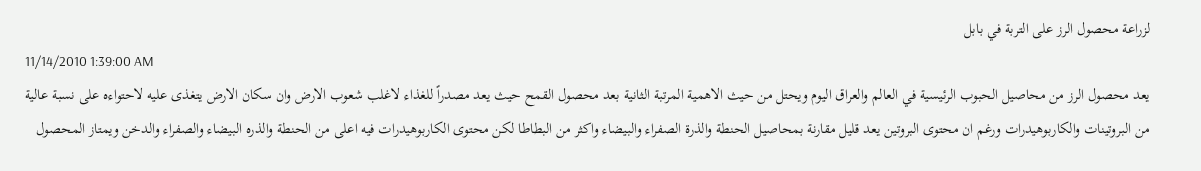لزراعة محصول الرز على التربة في بابل
11/14/2010 1:39:00 AM
يعد محصول الرز من محاصيل الحبوب الرئيسية في العالم والعراق اليوم ويحتل من حيث الاهمية المرتبة الثانية بعد محصول القمح حيث يعد مصدراً للغذاء لاغلب شعوب الارض وان سكان الارض يتغذى عليه لاحتواءه على نسبة عالية من البروتينات والكاربوهيدرات ورغم ان محتوى البروتين يعد قليل مقارنة بمحاصيل الحنطة والذرة الصفراء والبيضاء واكثر من البطاطا لكن محتوى الكاربوهيدرات فيه اعلى من الحنطة والذره البيضاء والصفراء والدخن ويمتاز المحصول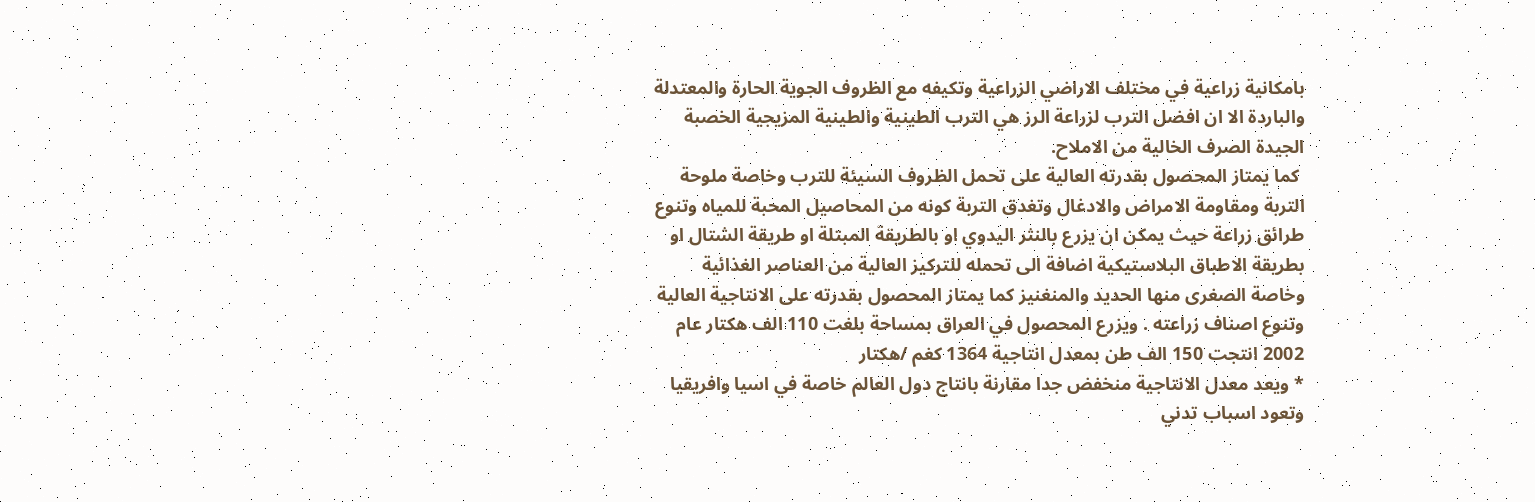بامكانية زراعية في مختلف الاراضي الزراعية وتكيفه مع الظروف الجوية الحارة والمعتدلة والباردة الا ان افضل الترب لزراعة الرز هي الترب الطينية والطينية المزيجية الخصبة الجيدة الصرف الخالية من الاملاح.
 كما يمتاز المحصول بقدرته العالية على تحمل الظروف السيئة للترب وخاصة ملوحة التربة ومقاومة الامراض والادغال وتغدق التربة كونه من المحاصيل المحبة للمياه وتنوع طرائق زراعة حيث يمكن ان يزرع بالنثر اليدوي او بالطريقة المبتلة او طريقة الشتال او بطريقة الاطباق البلاستيكية اضافة الى تحمله للتركيز العالية من العناصر الغذائية وخاصة الصغرى منها الحديد والمنغنيز كما يمتاز المحصول بقدرته على الانتاجية العالية وتنوع اصناف زراعته . ويزرع المحصول في العراق بمساحة بلغت 110 الف هكتار عام 2002 انتجت 150 الف طن بمعدل انتاجية 1364 كغم /هكتار
* ويعد معدل الانتاجية منخفض جدا مقارنة بانتاج دول العالم خاصة في اسيا وافريقيا وتعود اسباب تدني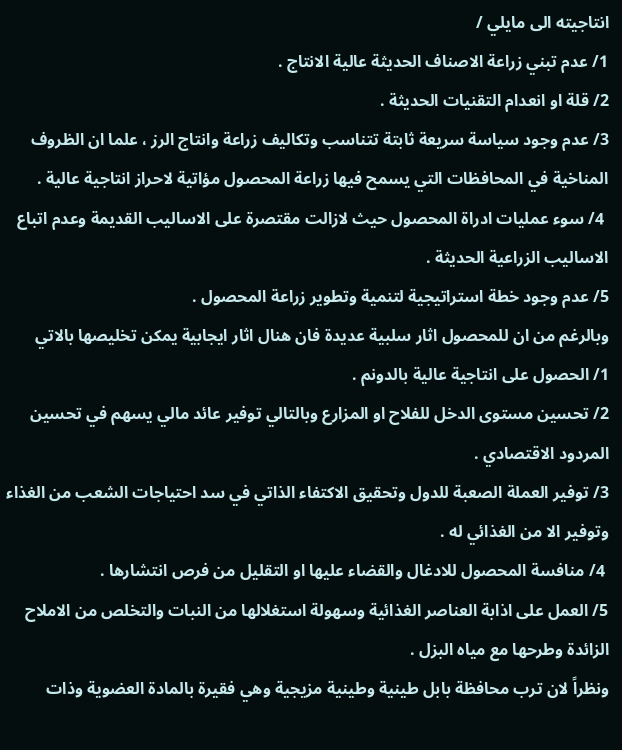انتاجيته الى مايلي /
1/ عدم تبني زراعة الاصناف الحديثة عالية الانتاج .
2/ قلة او انعدام التقنيات الحديثة .
3/ عدم وجود سياسة سريعة ثابتة تتناسب وتكاليف زراعة وانتاج الرز ، علما ان الظروف المناخية في المحافظات التي يسمح فيها زراعة المحصول مؤاتية لاحراز انتاجية عالية .
 4/ سوء عمليات ادراة المحصول حيث لازالت مقتصرة على الاساليب القديمة وعدم اتباع الاساليب الزراعية الحديثة .
5/ عدم وجود خطة استراتيجية لتنمية وتطوير زراعة المحصول .
وبالرغم من ان للمحصول اثار سلبية عديدة فان هنال اثار ايجابية يمكن تخليصها بالاتي
1/ الحصول على انتاجية عالية بالدونم .
2/ تحسين مستوى الدخل للفلاح او المزارع وبالتالي توفير عائد مالي يسهم في تحسين المردود الاقتصادي .
3/ توفير العملة الصعبة للدول وتحقيق الاكتفاء الذاتي في سد احتياجات الشعب من الغذاء وتوفير الا من الغذائي له .
 4/ منافسة المحصول للادغال والقضاء عليها او التقليل من فرص انتشارها .
5/ العمل على اذابة العناصر الغذائية وسهولة استغلالها من النبات والتخلص من الاملاح الزائدة وطرحها مع مياه البزل .
ونظراً لان ترب محافظة بابل طينية وطينية مزيجية وهي فقيرة بالمادة العضوية وذات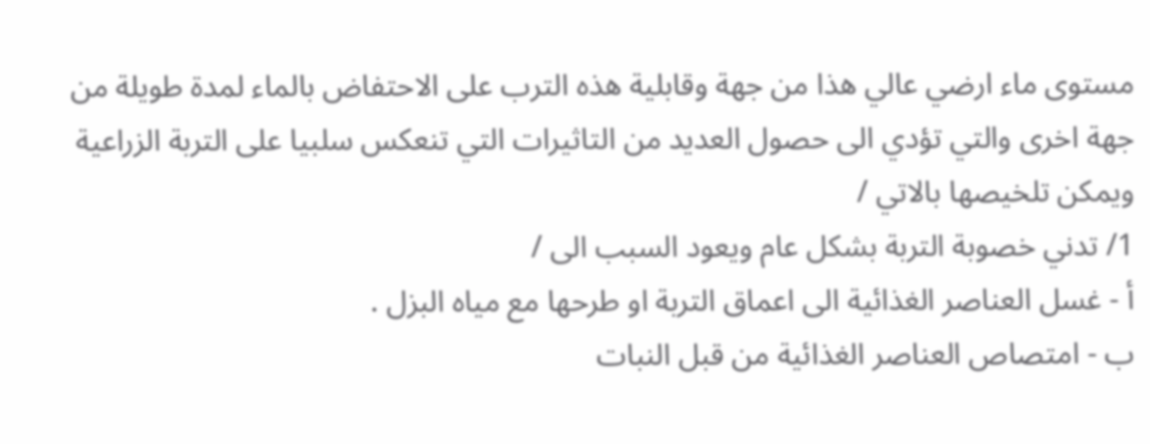مستوى ماء ارضي عالي هذا من جهة وقابلية هذه الترب على الاحتفاض بالماء لمدة طويلة من جهة اخرى والتي تؤدي الى حصول العديد من التاثيرات التي تنعكس سلبيا على التربة الزراعية ويمكن تلخيصها بالاتي /
1/ تدني خصوبة التربة بشكل عام ويعود السبب الى /
أ - غسل العناصر الغذائية الى اعماق التربة او طرحها مع مياه البزل .
ب - امتصاص العناصر الغذائية من قبل النبات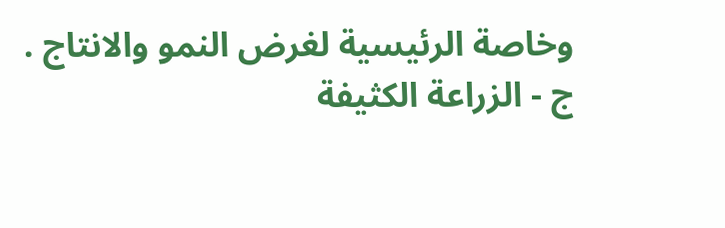وخاصة الرئيسية لغرض النمو والانتاج .
ج - الزراعة الكثيفة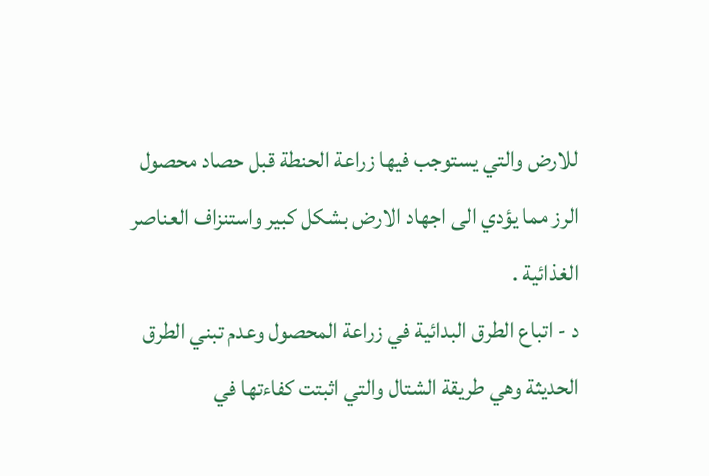للارض والتي يستوجب فيها زراعة الحنطة قبل حصاد محصول الرز مما يؤدي الى اجهاد الارض بشكل كبير واستنزاف العناصر الغذائية .
د - اتباع الطرق البدائية في زراعة المحصول وعدم تبني الطرق الحديثة وهي طريقة الشتال والتي اثبتت كفاءتها في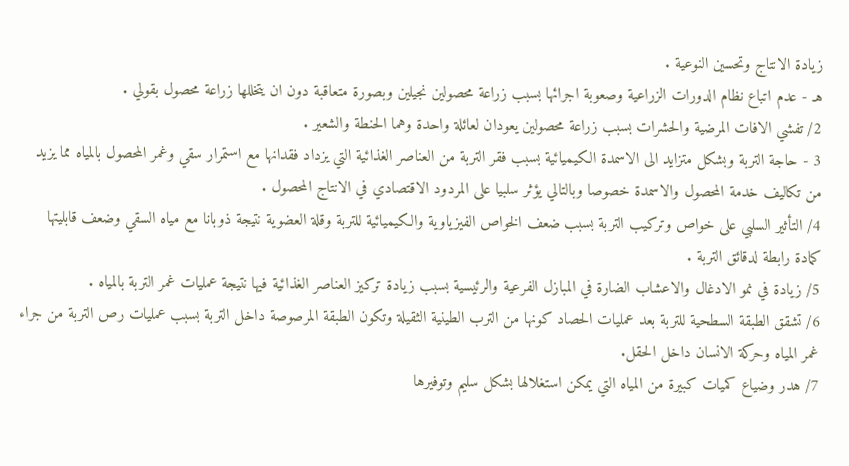زيادة الانتاج وتحسين النوعية .
هـ - عدم اتباع نظام الدورات الزراعية وصعوبة اجرائها بسبب زراعة محصولين نجيلين وبصورة متعاقبة دون ان يتخللها زراعة محصول بقولي .
2/ تفشي الافات المرضية والحشرات بسبب زراعة محصولين يعودان لعائلة واحدة وهما الحنطة والشعير .
3 - حاجة التربة وبشكل متزايد الى الاسمدة الكيميائية بسبب فقر التربة من العناصر الغذائية التي يزداد فقدانها مع استمرار سقي وغمر المحصول بالمياه مما يزيد من تكاليف خدمة المحصول والاسمدة خصوصا وبالتالي يؤثر سلبيا على المردود الاقتصادي في الانتاج المحصول .
4/ التأثير السلبي على خواص وتركيب التربة بسبب ضعف الخواص الفيزياوية والكيميائية للتربة وقلة العضوية نتيجة ذوبانا مع مياه السقي وضعف قابليتها كمادة رابطة لدقائق التربة .
5/ زيادة في نمو الادغال والاعشاب الضارة في المبازل الفرعية والرئيسية بسبب زيادة تركيز العناصر الغذائية فيها نتيجة عمليات غمر التربة بالمياه .
6/ تشقق الطبقة السطحية للتربة بعد عمليات الحصاد كونها من الترب الطينية الثقيلة وتكون الطبقة المرصوصة داخل التربة بسبب عمليات رص التربة من جراء غمر المياه وحركة الانسان داخل الحقل.
7/ هدر وضياع كميات كبيرة من المياه التي يمكن استغلالها بشكل سليم وتوفيرها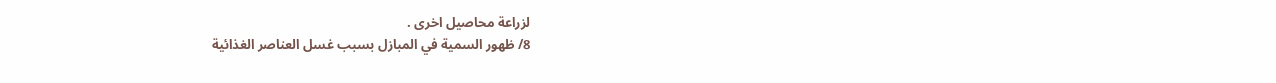لزراعة محاصيل اخرى .
8/ ظهور السمية في المبازل بسبب غسل العناصر الغذائية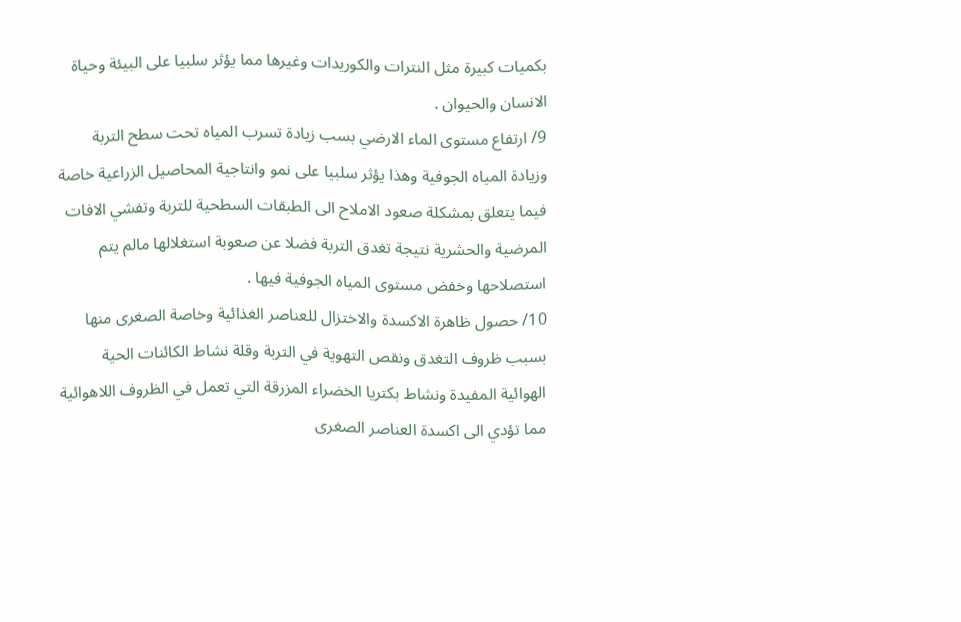بكميات كبيرة مثل النترات والكوريدات وغيرها مما يؤثر سلبيا على البيئة وحياة الانسان والحيوان .
9/ ارتفاع مستوى الماء الارضي بسب زيادة تسرب المياه تحت سطح التربة وزيادة المياه الجوفية وهذا يؤثر سلبيا على نمو وانتاجية المحاصيل الزراعية خاصة فيما يتعلق بمشكلة صعود الاملاح الى الطبقات السطحية للتربة وتفشي الافات المرضية والحشرية نتيجة تغدق التربة فضلا عن صعوبة استغلالها مالم يتم استصلاحها وخفض مستوى المياه الجوفية فيها .
10/ حصول ظاهرة الاكسدة والاختزال للعناصر الغذائية وخاصة الصغرى منها بسبب ظروف التغدق ونقص التهوية في التربة وقلة نشاط الكائنات الحية الهوائية المفيدة ونشاط بكتريا الخضراء المزرقة التي تعمل في الظروف اللاهوائية مما تؤدي الى اكسدة العناصر الصغرى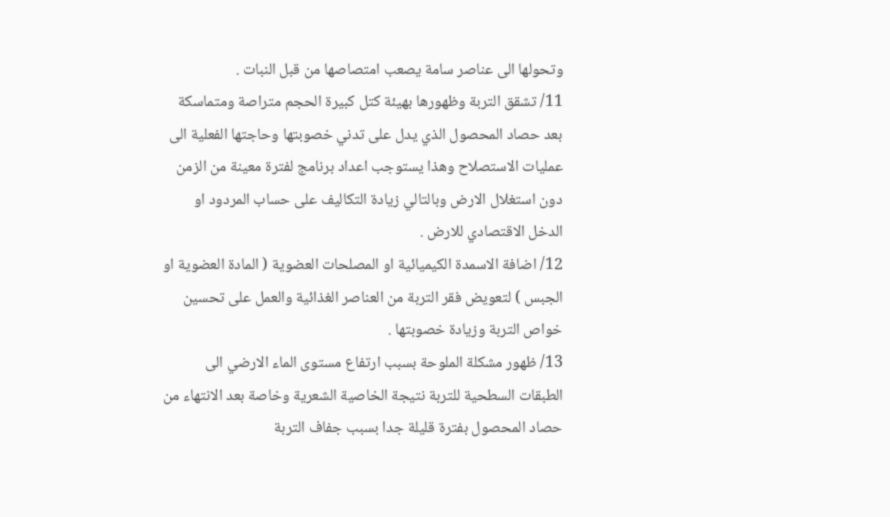وتحولها الى عناصر سامة يصعب امتصاصها من قبل النبات .
11/ تشقق التربة وظهورها بهيئة كتل كبيرة الحجم متراصة ومتماسكة بعد حصاد المحصول الذي يدل على تدني خصوبتها وحاجتها الفعلية الى عمليات الاستصلاح وهذا يستوجب اعداد برنامج لفترة معينة من الزمن دون استغلال الارض وبالتالي زيادة التكاليف على حساب المردود او الدخل الاقتصادي للارض .
12/ اضافة الاسمدة الكيميائية او المصلحات العضوية ( المادة العضوية او الجبس ) لتعويض فقر التربة من العناصر الغذائية والعمل على تحسين خواص التربة وزيادة خصوبتها .
13/ ظهور مشكلة الملوحة بسبب ارتفاع مستوى الماء الارضي الى الطبقات السطحية للتربة نتيجة الخاصية الشعرية وخاصة بعد الانتهاء من حصاد المحصول بفترة قليلة جدا بسبب جفاف التربة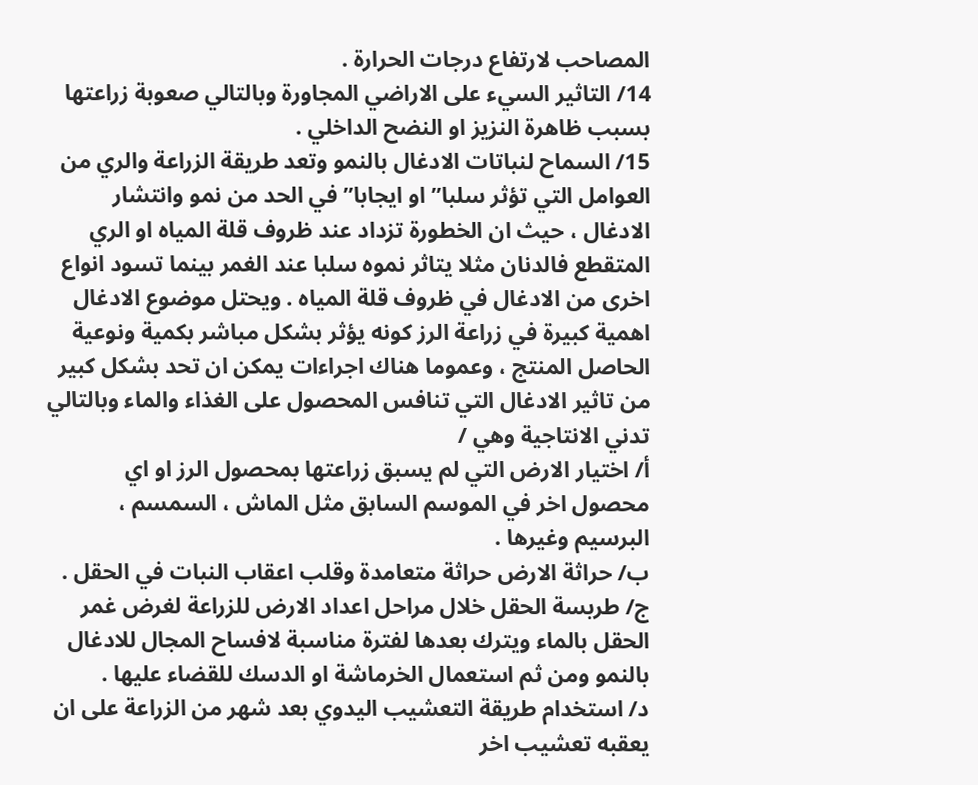المصاحب لارتفاع درجات الحرارة .
14/ التاثير السيء على الاراضي المجاورة وبالتالي صعوبة زراعتها بسبب ظاهرة النزيز او النضح الداخلي .
15/ السماح لنباتات الادغال بالنمو وتعد طريقة الزراعة والري من العوامل التي تؤثر سلبا” او ايجابا” في الحد من نمو وانتشار الادغال ، حيث ان الخطورة تزداد عند ظروف قلة المياه او الري المتقطع فالدنان مثلا يتاثر نموه سلبا عند الغمر بينما تسود انواع اخرى من الادغال في ظروف قلة المياه . ويحتل موضوع الادغال اهمية كبيرة في زراعة الرز كونه يؤثر بشكل مباشر بكمية ونوعية الحاصل المنتج ، وعموما هناك اجراءات يمكن ان تحد بشكل كبير من تاثير الادغال التي تنافس المحصول على الغذاء والماء وبالتالي تدني الانتاجية وهي /
أ/ اختيار الارض التي لم يسبق زراعتها بمحصول الرز او اي محصول اخر في الموسم السابق مثل الماش ، السمسم ، البرسيم وغيرها .
ب/ حراثة الارض حراثة متعامدة وقلب اعقاب النبات في الحقل .
ج/ طربسة الحقل خلال مراحل اعداد الارض للزراعة لغرض غمر الحقل بالماء ويترك بعدها لفترة مناسبة لافساح المجال للادغال بالنمو ومن ثم استعمال الخرماشة او الدسك للقضاء عليها .
د/ استخدام طريقة التعشيب اليدوي بعد شهر من الزراعة على ان يعقبه تعشيب اخر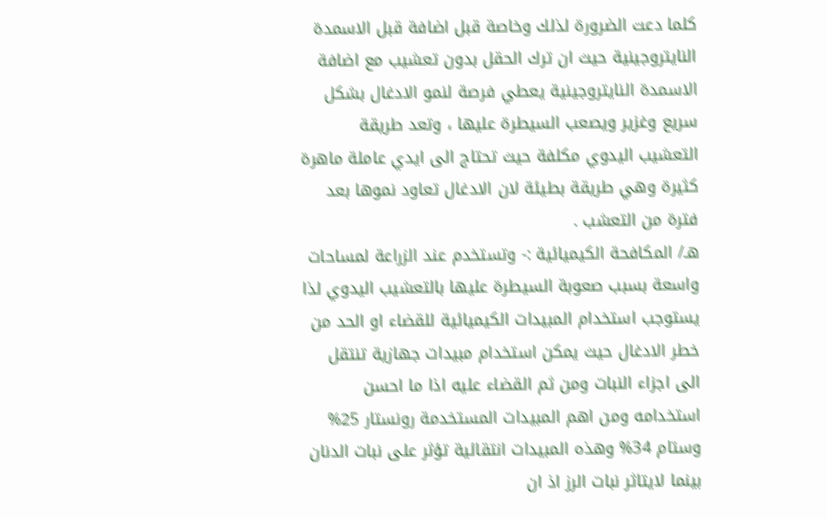كلما دعت الضرورة لذلك وخاصة قبل اضافة قبل الاسمدة النايتروجينية حيث ان ترك الحقل بدون تعشيب مع اضافة الاسمدة النايتروجينية يعطي فرصة لنمو الادغال بشكل سريع وغزير ويصعب السيطرة عليها ، وتعد طريقة التعشيب اليدوي مكلفة حيث تحتاج الى ايدي عاملة ماهرة كثيرة وهي طريقة بطيئة لان الادغال تعاود نموها بعد فترة من التعشب .
هـ/ المكافحة الكيميائية :- وتستخدم عند الزراعة لمساحات واسعة بسبب صعوبة السيطرة عليها بالتعشيب اليدوي لذا يستوجب استخدام المبيدات الكيميائية للقضاء او الحد من خطر الادغال حيث يمكن استخدام مبيدات جهازية تنتقل الى اجزاء النبات ومن ثم القضاء عليه اذا ما احسن استخدامه ومن اهم المبيدات المستخدمة رونستار 25% وستام 34% وهذه المبيدات انتقائية تؤثر على نبات الدنان بينما لايتاثر نبات الرز اذ ان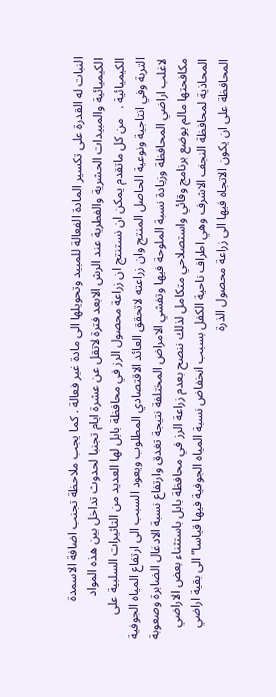النبات له القدرة على تكسير المادة الفعالة للمبيد وتحويلها الى مادة غير فعالة . كما يجب ملاحظة تجنب اضافة الاسمدة الكيميائية والمبيدات الحشرية والفطرية عند الرش الابعد فترة لاتقل عن عشرة ايام تجنبا لحدوث تداخل بين هذه المواد الكيميائية .   من كل ماتقدم يمكن ان نستنتج ان زراعة محصول الرز في محافظة بابل لها العديد من التاثيرات السلبية على التربة وفي انتاجية ونوعية الحاصل المنتج وان زراعته لاتحقق العائد الاقتصادي المطلوب ويعود السبب الى ارتفاع المياه الجوفية لاغلب اراضي المحافظة وزيادة نسبة الملوحة فيها وتفشي الامراض المختلفة نتيجة تغدق وارتفاع نسبة الادغال الضابرة وصعوبة مكافحتها مالم يوضع برنامج وقائي واستصلاحي متكامل لذلك ننصح بعدم زراعة الرز في محافظة بابل باستثناء بعض الاراضي المحاذية لمحافظة النجف الاشرف وهي اطراف ناحية الكفل بسبب انخفاض نسبة المياه الجوفية فيها قياسا” الى بقية اراضي المحافظة على ان يكون الاتجاه فيها الى زراعة محصول الذرة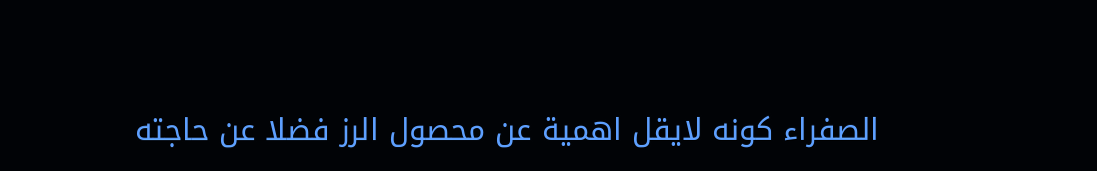الصفراء كونه لايقل اهمية عن محصول الرز فضلا عن حاجته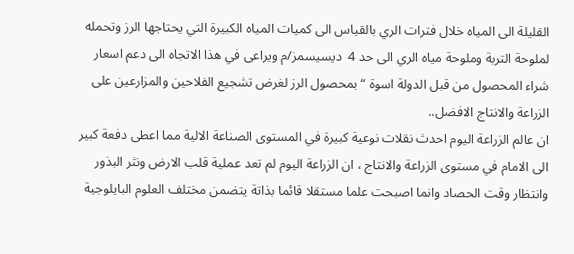القليلة الى المياه خلال فترات الري بالقياس الى كميات المياه الكبيرة التي يحتاجها الرز وتحمله لملوحة التربة وملوحة مياه الري الى حد 4  ديسيسمز/م ويراعى في هذا الاتجاه الى دعم اسعار شراء المحصول من قبل الدولة اسوة “ بمحصول الرز لغرض تشجيع الفلاحين والمزارعين على الزراعة والانتاج الافضل..
ان عالم الزراعة اليوم احدث نقلات نوعية كبيرة في المستوى الصناعة الالية مما اعطى دفعة كبير الى الامام في مستوى الزراعة والانتاج ، ان الزراعة اليوم لم تعد عملية قلب الارض ونثر البذور وانتظار وقت الحصاد وانما اصبحت علما مستقلا قائما بذاتة يتضمن مختلف العلوم البايلوجية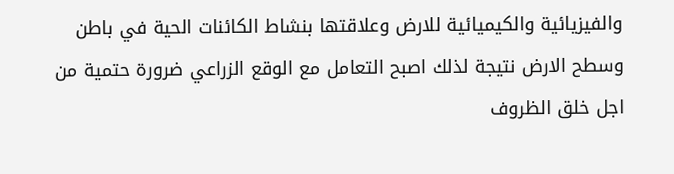والفيزيائية والكيميائية للارض وعلاقتها بنشاط الكائنات الحية في باطن وسطح الارض نتيجة لذلك اصبح التعامل مع الوقع الزراعي ضرورة حتمية من اجل خلق الظروف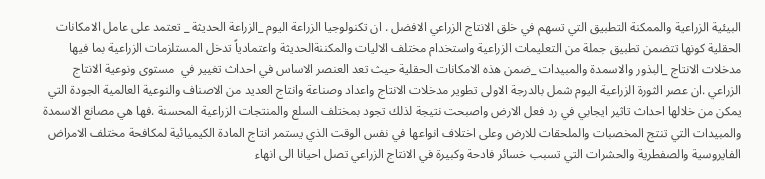البيئية الزراعية والممكنة التطبيق التي تسهم في خلق الانتاج الزراعي الافضل . ان تكنولوجيا الزراعة اليوم _الزراعة الحديثة _ تعتمد على عامل الامكانات الحقلية كونها تتضمن تطبيق جملة من التعليمات الزراعية واستخدام مختلف الاليات والمكننةالحديثة واعتمادياً تدخل المستلزمات الزراعية بما فيها مدخلات الانتاج _البذور والاسمدة والمبيدات _ضمن هذه الامكانات الحقلية حيث تعد العنصر الاساس في احداث تغيير في  مستوى ونوعية الانتاج الزراعي .ان عصر الثورة الزراعية اليوم شمل بالدرجة الاولى تطوير مدخلات الانتاج واعداد وصناعة وانتاج العديد من الاصناف والنوعية العالمية الجودة التي يمكن من خلالها احداث تاثير ايجابي في رد فعل الارض واصبحت نتيجة لذلك تجود بمختلف السلع والمنتجات الزراعية المحسنة .فها هي مصانع الاسمدة والمبيدات التي تنتج المخصبات والملحقات للارض وعلى اختلاف انواعها في نفس الوقت الذي يستمر انتاج المادة الكيميائية لمكافحة مختلف الامراض الفايروسية والصفطرية والحشرات التي تسبب خسائر فادحة وكبيرة في الانتاج الزراعي تصل احيانا الى انهاء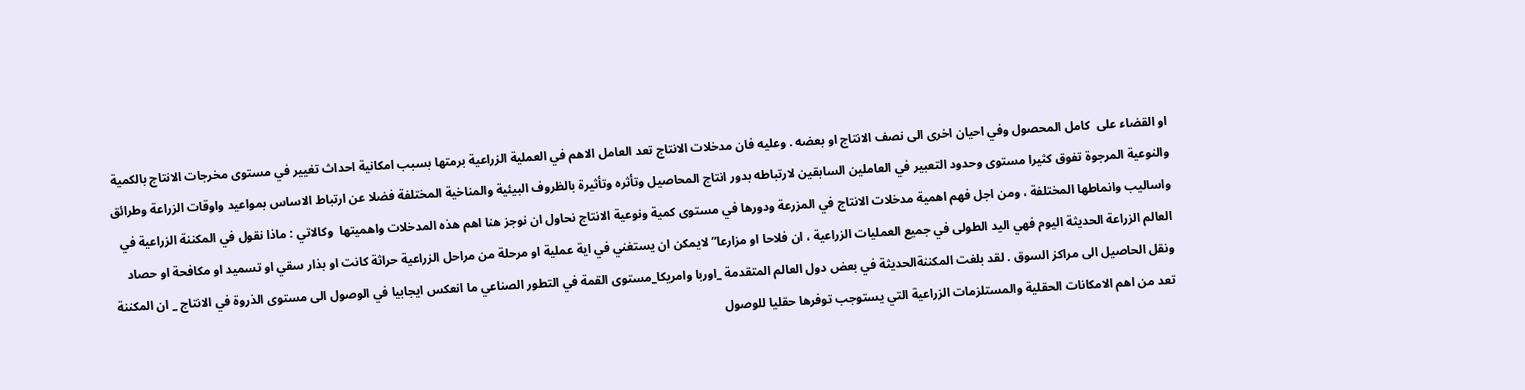او القضاء على  كامل المحصول وفي احيان اخرى الى نصف الانتاج او بعضه . وعليه فان مدخلات الانتاج تعد العامل الاهم في العملية الزراعية برمتها بسبب امكانية احداث تغيير في مستوى مخرجات الانتاج بالكمية والنوعية المرجوة تفوق كثيرا مستوى وحدود التعبير في العاملين السابقين لارتباطه بدور انتاج المحاصيل وتأثره وتأثيرة بالظروف البيئية والمناخية المختلفة فضلا عن ارتباط الاساس بمواعيد واوقات الزراعة وطرائق واساليب وانماطها المختلفة ، ومن اجل فهم اهمية مدخلات الانتاج في المزرعة ودورها في مستوى كمية ونوعية الانتاج نحاول ان نوجز هنا اهم هذه المدخلات واهميتها  وكالاتي : ماذا نقول في المكننة الزراعية في العالم الزراعة الحديثة اليوم فهي اليد الطولى في جميع العمليات الزراعية ، ان فلاحا او مزارعا” لايمكن ان يستغني في اية عملية او مرحلة من مراحل الزراعية حراثة كانت او بذار سقي او تسميد او مكافحة او حصاد ونقل الحاصيل الى مراكز السوق . لقد بلغت المكننةالحديثة في بعض دول العالم المتقدمة _اوربا وامريكا_مستوى القمة في التطور الصناعي ما انعكس ايجابيا في الوصول الى مستوى الذروة في الانتاج _ ان المكننة تعد من اهم الامكانات الحقلية والمستلزمات الزراعية التي يستوجب توفرها حقليا للوصول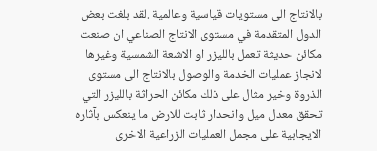بالانتاج الى مستويات قياسية وعالمية .لقد بلغت بعض الدول المتقدمة في مستوى الانتاج الصناعي ان صنعت مكائن حديثة تعمل بالليزر او الاشعة الشمسية وغيرها لانجاز عمليات الخدمة والوصول بالانتاج الى مستوى الذروة وخير مثال على ذلك مكائن الحراثة بالليزر التي تحقق معدل ميل وانحدار ثابت للارض ما ينعكس بآثاره الايجابية على مجمل العمليات الزراعية الاخرى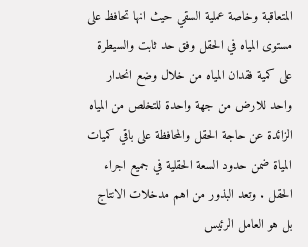المتعاقبة وخاصة عملية السقي حيث انها تحافظ على مستوى المياه في الحقل وفق حد ثابت والسيطرة على كمية فقدان المياه من خلال وضع انحدار واحد للارض من جهة واحدة للتخلص من المياه الزائدة عن حاجة الحقل والمحافظة على باقي كميات المياة ضمن حدود السعة الحقلية في جميع اجراء الحقل . وتعد البذور من اهم مدخلات الانتاج بل هو العامل الرئيس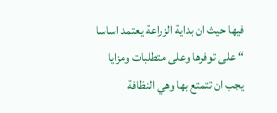فيها حيث ان بداية الزراعة يعتمد اساسا “ على توفرها وعلى متطلبات ومزايا يجب ان تتمتع بها وهي النظافة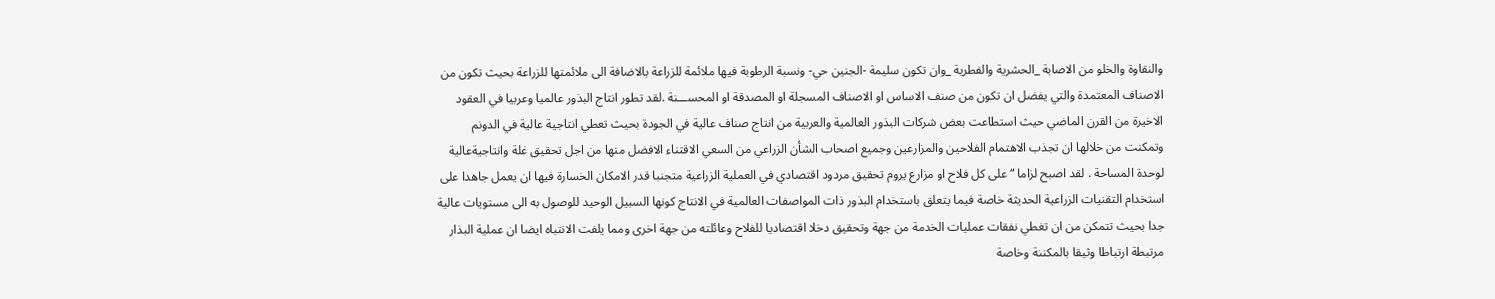والنقاوة والخلو من الاصابة _الحشرية والفطرية _وان تكون سليمة -الجنين حي- ونسبة الرطوبة فيها ملائمة للزراعة بالاضافة الى ملائمتها للزراعة بحيث تكون من الاصناف المعتمدة والتي يفضل ان تكون من صنف الاساس او الاصناف المسجلة او المصدقة او المحســـنة .لقد تطور انتاج البذور عالميا وعربيا في العقود الاخيرة من القرن الماضي حيث استطاعت بعض شركات البذور العالمية والعربية من انتاج صناف عالية في الجودة بحيث تعطي انتاجية عالية في الدونم وتمكنت من خلالها ان تجذب الاهتمام الفلاحين والمزارعين وجميع اصحاب الشأن الزراعي من السعي الاقتناء الافضل منها من اجل تحقيق غلة وانتاجيةعالية لوحدة المساحة . لقد اصبح لزاما “ على كل فلاح او مزارع يروم تحقيق مردود اقتصادي في العملية الزراعية متجنبا قدر الامكان الخسارة فيها ان يعمل جاهدا على استخدام التقنيات الزراعية الحديثة خاصة فيما يتعلق باستخدام البذور ذات المواصفات العالمية في الانتاج كونها السبيل الوحيد للوصول به الى مستويات عالية جدا بحيث تتمكن من ان تغطي نفقات عمليات الخدمة من جهة وتحقيق دخلا اقتصاديا للفلاح وعائلته من جهة اخرى ومما يلفت الانتباه ايضا ان عملية البذار مرتبطة ارتباطا وثيقا بالمكننة وخاصة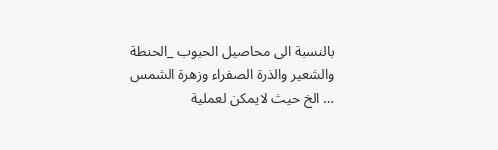بالنسبة الى محاصيل الحبوب _الحنطة والشعير والذرة الصفراء وزهرة الشمس … الخ حيث لايمكن لعملية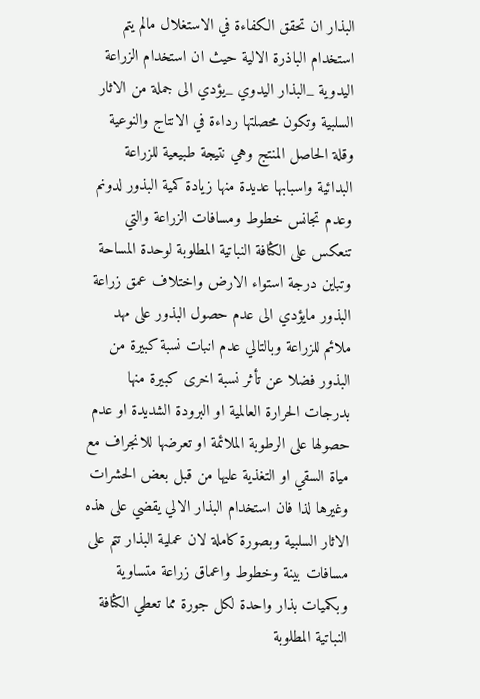البذار ان تحقق الكفاءة في الاستغلال مالم يتم استخدام الباذرة الالية حيث ان استخدام الزراعة اليدوية _البذار اليدوي _يؤدي الى جملة من الاثار السلبية وتكون محصلتها رداءة في الانتاج والنوعية وقلة الحاصل المنتج وهي نتيجة طبيعية للزراعة البدائية واسبابها عديدة منها زيادة كمية البذور لدونم وعدم تجانس خطوط ومسافات الزراعة والتي تنعكس على الكثافة النباتية المطلوبة لوحدة المساحة وتباين درجة استواء الارض واختلاف عمق زراعة البذور مايؤدي الى عدم حصول البذور على مهد ملائم للزراعة وبالتالي عدم انبات نسبة كبيرة من البذور فضلا عن تأثر نسبة اخرى كبيرة منها بدرجات الحرارة العالمية او البرودة الشديدة او عدم حصولها على الرطوبة الملائمة او تعرضها للانجراف مع مياة السقي او التغذية عليها من قبل بعض الحشرات وغيرها لذا فان استخدام البذار الالي يقضي على هذه الاثار السلبية وبصورة كاملة لان عملية البذار تتم على مسافات بينة وخطوط واعماق زراعة متساوية وبكميات بذار واحدة لكل جورة مما تعطي الكثافة النباتية المطلوبة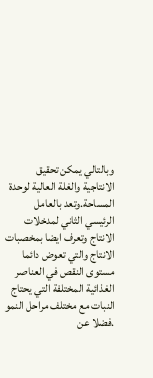وبالتالي يمكن تحقيق الانتاجية والغلة العالية لوحدة المساحة.وتعد بالعامل الرئيسي الثاني لمدخلات الانتاج وتعرف ايضا بمخصبات الانتاج والتي تعوض دائما مستوى النقص في العناصر الغذائية المختلفة التي يحتاج النبات مع مختلف مراحل النمو .فضلا عن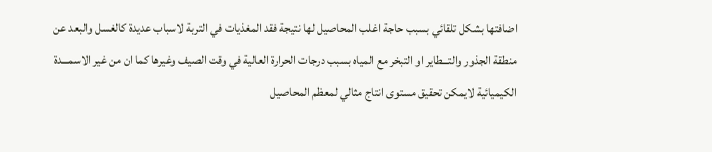اضافتها بشكل تلقائي بسبب حاجة اغلب المحاصيل لها نتيجة فقد المغذيات في التربة لاسباب عديدة كالغسل والبعد عن منطقة الجذور والتـــطاير او التبخر مع المياه بسبب درجات الحرارة العالية في وقت الصيف وغيرها كما ان من غير الاسمـــدة الكيميائية لايمكن تحقيق مستوى انتاج مثالي لمعظم المحاصيل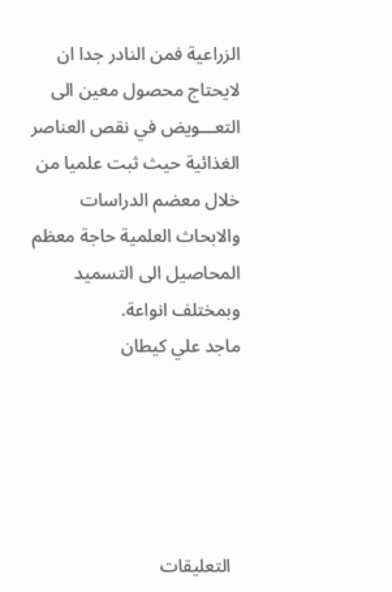الزراعية فمن النادر جدا ان لايحتاج محصول معين الى التعـــويض في نقص العناصر الغذائية حيث ثبت علميا من خلال معضم الدراسات والابحاث العلمية حاجة معظم المحاصيل الى التسميد وبمختلف انواعة.
ماجد علي كيطان





  التعليقات